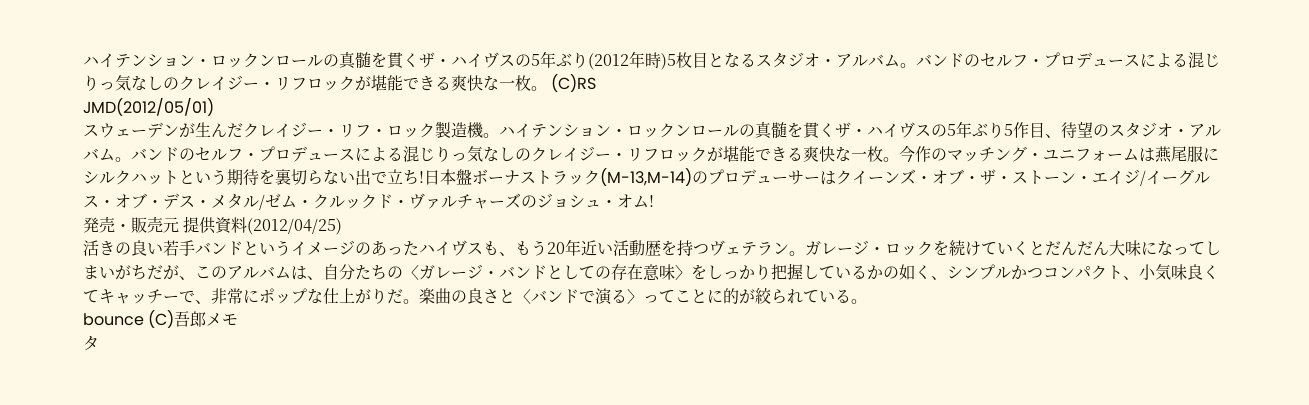ハイテンション・ロックンロールの真髄を貫くザ・ハイヴスの5年ぶり(2012年時)5枚目となるスタジオ・アルバム。バンドのセルフ・プロデュースによる混じりっ気なしのクレイジー・リフロックが堪能できる爽快な一枚。 (C)RS
JMD(2012/05/01)
スウェーデンが生んだクレイジー・リフ・ロック製造機。ハイテンション・ロックンロールの真髄を貫くザ・ハイヴスの5年ぶり5作目、待望のスタジオ・アルバム。バンドのセルフ・プロデュースによる混じりっ気なしのクレイジー・リフロックが堪能できる爽快な一枚。今作のマッチング・ユニフォームは燕尾服にシルクハットという期待を裏切らない出で立ち!日本盤ボーナストラック(M-13,M-14)のプロデューサーはクイーンズ・オブ・ザ・ストーン・エイジ/イーグルス・オブ・デス・メタル/ゼム・クルックド・ヴァルチャーズのジョシュ・オム!
発売・販売元 提供資料(2012/04/25)
活きの良い若手バンドというイメージのあったハイヴスも、もう20年近い活動歴を持つヴェテラン。ガレージ・ロックを続けていくとだんだん大味になってしまいがちだが、このアルバムは、自分たちの〈ガレージ・バンドとしての存在意味〉をしっかり把握しているかの如く、シンプルかつコンパクト、小気味良くてキャッチーで、非常にポップな仕上がりだ。楽曲の良さと〈バンドで演る〉ってことに的が絞られている。
bounce (C)吾郎メモ
タ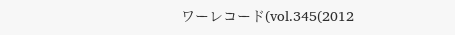ワーレコード(vol.345(2012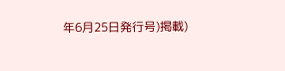年6月25日発行号)掲載)